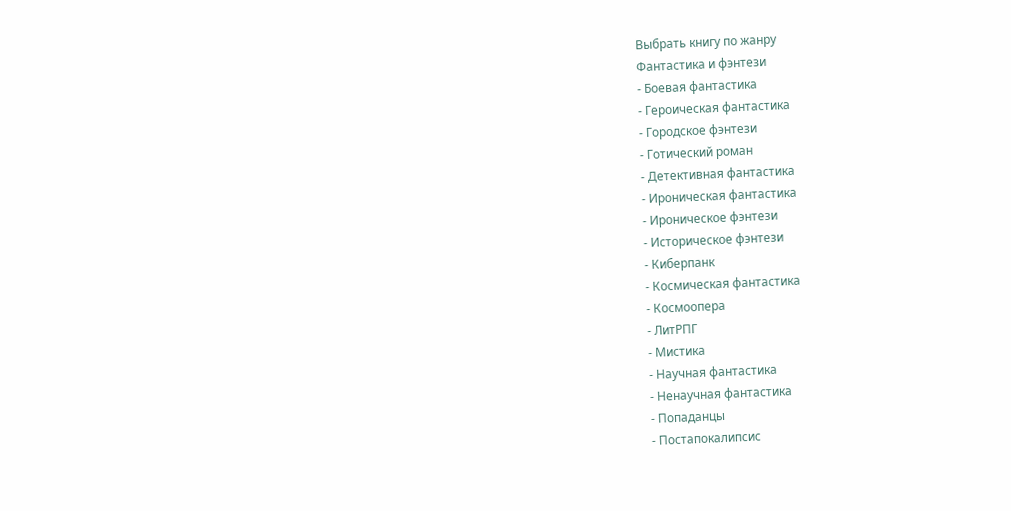Выбрать книгу по жанру
Фантастика и фэнтези
- Боевая фантастика
- Героическая фантастика
- Городское фэнтези
- Готический роман
- Детективная фантастика
- Ироническая фантастика
- Ироническое фэнтези
- Историческое фэнтези
- Киберпанк
- Космическая фантастика
- Космоопера
- ЛитРПГ
- Мистика
- Научная фантастика
- Ненаучная фантастика
- Попаданцы
- Постапокалипсис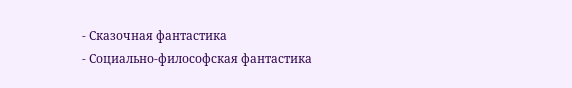- Сказочная фантастика
- Социально-философская фантастика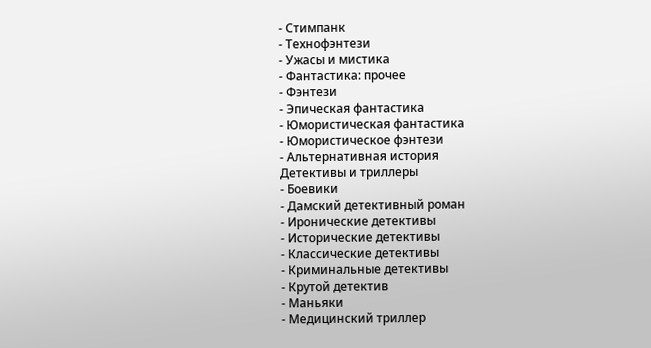- Стимпанк
- Технофэнтези
- Ужасы и мистика
- Фантастика: прочее
- Фэнтези
- Эпическая фантастика
- Юмористическая фантастика
- Юмористическое фэнтези
- Альтернативная история
Детективы и триллеры
- Боевики
- Дамский детективный роман
- Иронические детективы
- Исторические детективы
- Классические детективы
- Криминальные детективы
- Крутой детектив
- Маньяки
- Медицинский триллер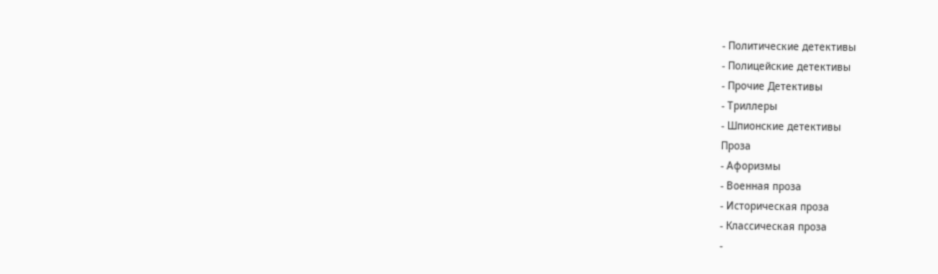- Политические детективы
- Полицейские детективы
- Прочие Детективы
- Триллеры
- Шпионские детективы
Проза
- Афоризмы
- Военная проза
- Историческая проза
- Классическая проза
-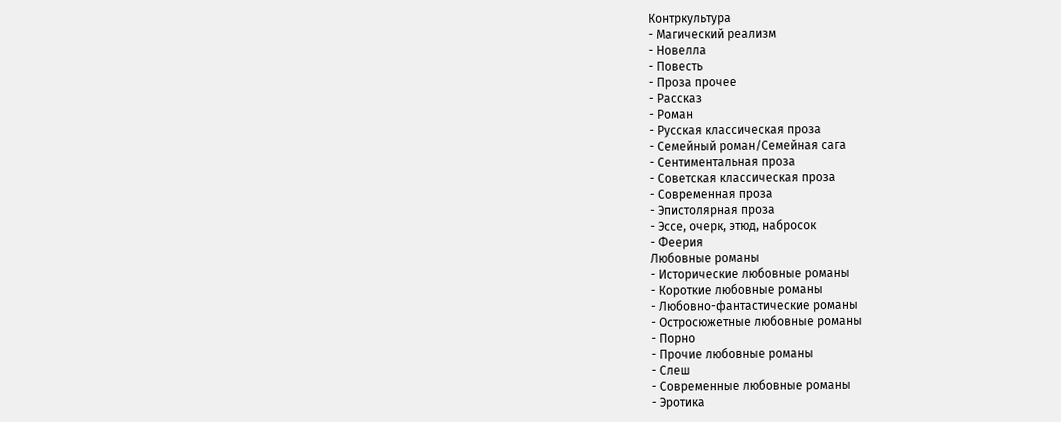Контркультура
- Магический реализм
- Новелла
- Повесть
- Проза прочее
- Рассказ
- Роман
- Русская классическая проза
- Семейный роман/Семейная сага
- Сентиментальная проза
- Советская классическая проза
- Современная проза
- Эпистолярная проза
- Эссе, очерк, этюд, набросок
- Феерия
Любовные романы
- Исторические любовные романы
- Короткие любовные романы
- Любовно-фантастические романы
- Остросюжетные любовные романы
- Порно
- Прочие любовные романы
- Слеш
- Современные любовные романы
- Эротика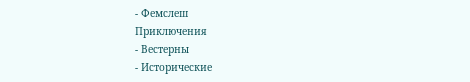- Фемслеш
Приключения
- Вестерны
- Исторические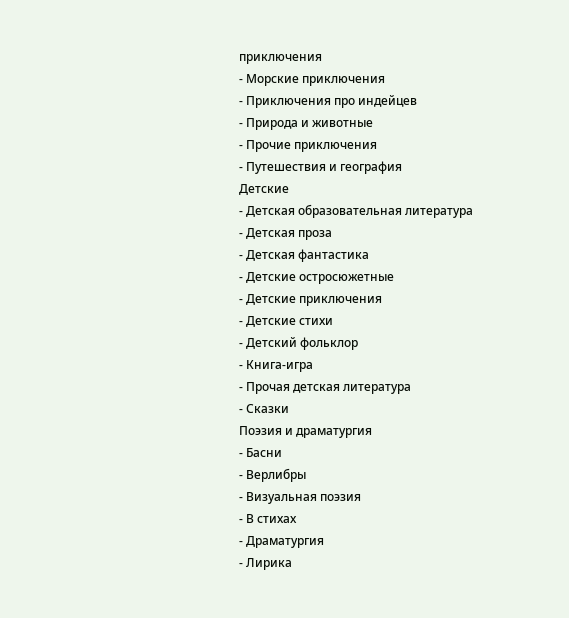приключения
- Морские приключения
- Приключения про индейцев
- Природа и животные
- Прочие приключения
- Путешествия и география
Детские
- Детская образовательная литература
- Детская проза
- Детская фантастика
- Детские остросюжетные
- Детские приключения
- Детские стихи
- Детский фольклор
- Книга-игра
- Прочая детская литература
- Сказки
Поэзия и драматургия
- Басни
- Верлибры
- Визуальная поэзия
- В стихах
- Драматургия
- Лирика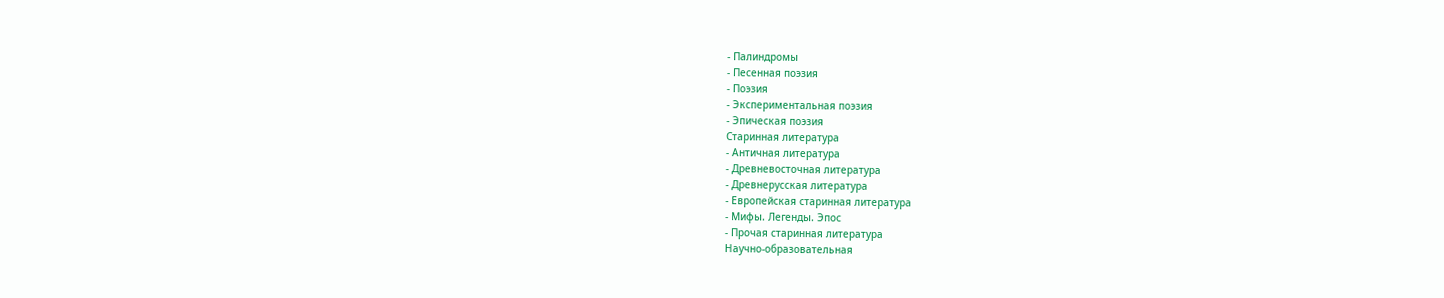- Палиндромы
- Песенная поэзия
- Поэзия
- Экспериментальная поэзия
- Эпическая поэзия
Старинная литература
- Античная литература
- Древневосточная литература
- Древнерусская литература
- Европейская старинная литература
- Мифы. Легенды. Эпос
- Прочая старинная литература
Научно-образовательная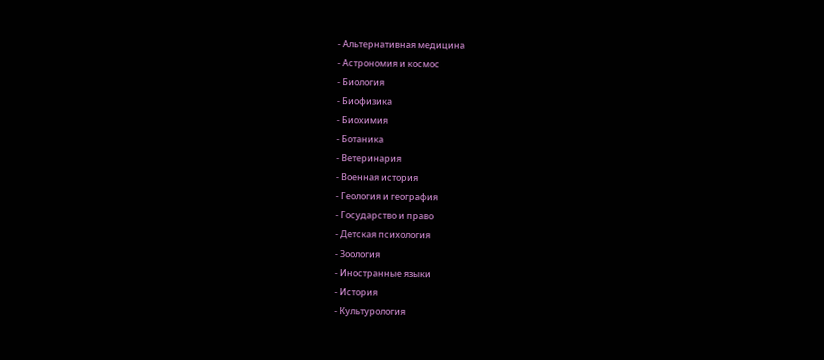- Альтернативная медицина
- Астрономия и космос
- Биология
- Биофизика
- Биохимия
- Ботаника
- Ветеринария
- Военная история
- Геология и география
- Государство и право
- Детская психология
- Зоология
- Иностранные языки
- История
- Культурология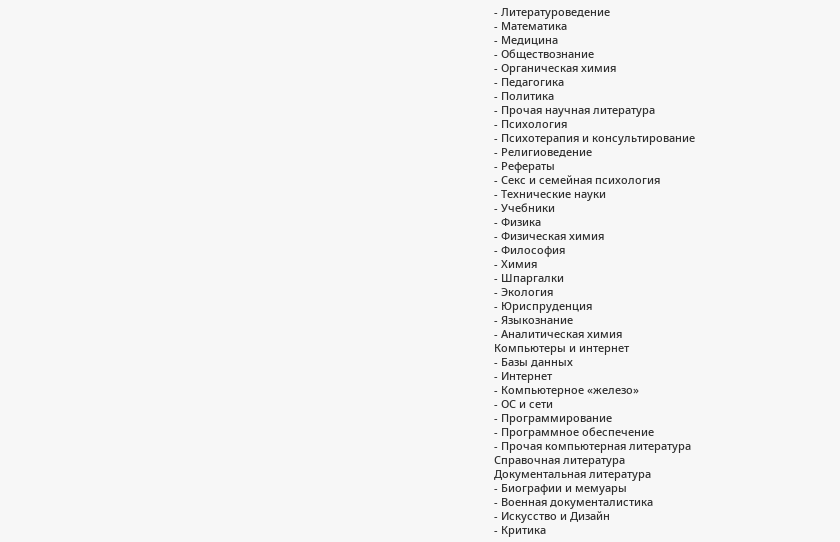- Литературоведение
- Математика
- Медицина
- Обществознание
- Органическая химия
- Педагогика
- Политика
- Прочая научная литература
- Психология
- Психотерапия и консультирование
- Религиоведение
- Рефераты
- Секс и семейная психология
- Технические науки
- Учебники
- Физика
- Физическая химия
- Философия
- Химия
- Шпаргалки
- Экология
- Юриспруденция
- Языкознание
- Аналитическая химия
Компьютеры и интернет
- Базы данных
- Интернет
- Компьютерное «железо»
- ОС и сети
- Программирование
- Программное обеспечение
- Прочая компьютерная литература
Справочная литература
Документальная литература
- Биографии и мемуары
- Военная документалистика
- Искусство и Дизайн
- Критика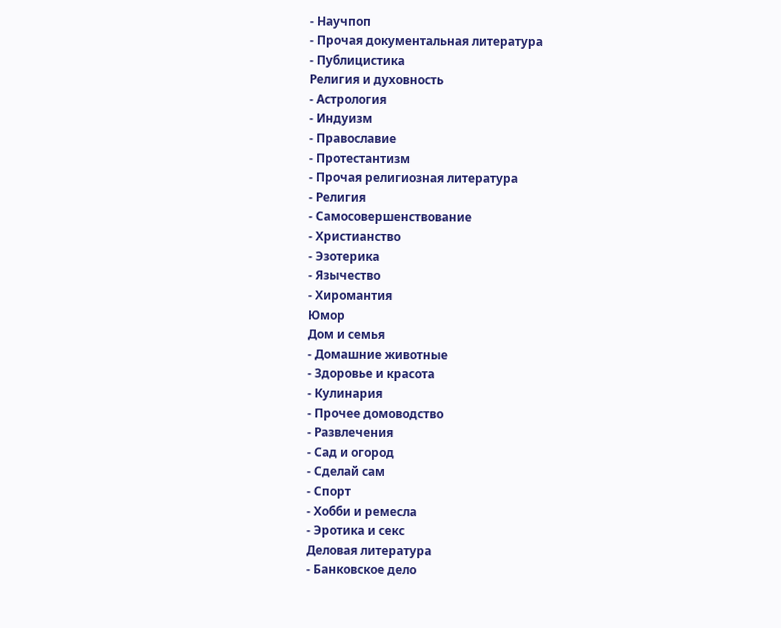- Научпоп
- Прочая документальная литература
- Публицистика
Религия и духовность
- Астрология
- Индуизм
- Православие
- Протестантизм
- Прочая религиозная литература
- Религия
- Самосовершенствование
- Христианство
- Эзотерика
- Язычество
- Хиромантия
Юмор
Дом и семья
- Домашние животные
- Здоровье и красота
- Кулинария
- Прочее домоводство
- Развлечения
- Сад и огород
- Сделай сам
- Спорт
- Хобби и ремесла
- Эротика и секс
Деловая литература
- Банковское дело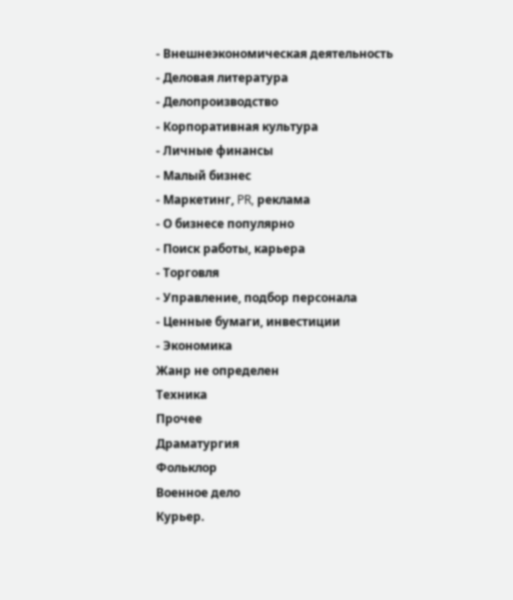- Внешнеэкономическая деятельность
- Деловая литература
- Делопроизводство
- Корпоративная культура
- Личные финансы
- Малый бизнес
- Маркетинг, PR, реклама
- О бизнесе популярно
- Поиск работы, карьера
- Торговля
- Управление, подбор персонала
- Ценные бумаги, инвестиции
- Экономика
Жанр не определен
Техника
Прочее
Драматургия
Фольклор
Военное дело
Курьер.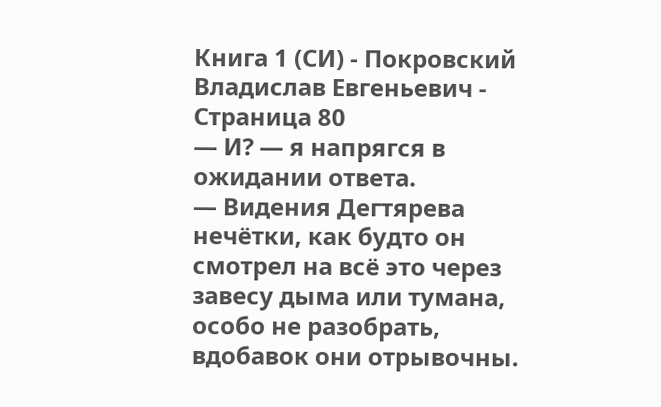Книга 1 (СИ) - Покровский Владислав Евгеньевич - Страница 80
— И? — я напрягся в ожидании ответа.
— Видения Дегтярева нечётки, как будто он смотрел на всё это через завесу дыма или тумана, особо не разобрать, вдобавок они отрывочны.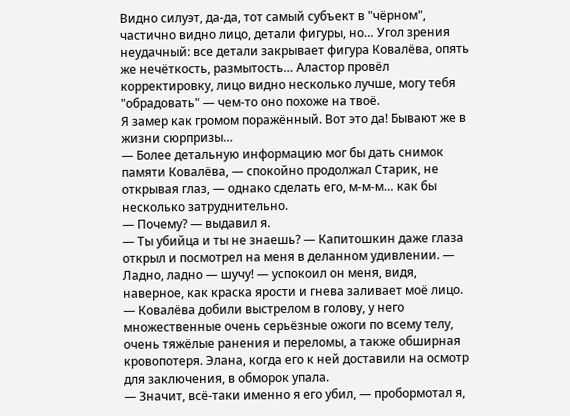Видно силуэт, да-да, тот самый субъект в "чёрном", частично видно лицо, детали фигуры, но… Угол зрения неудачный: все детали закрывает фигура Ковалёва, опять же нечёткость, размытость… Аластор провёл корректировку, лицо видно несколько лучше, могу тебя "обрадовать" — чем-то оно похоже на твоё.
Я замер как громом поражённый. Вот это да! Бывают же в жизни сюрпризы…
— Более детальную информацию мог бы дать снимок памяти Ковалёва, — спокойно продолжал Старик, не открывая глаз, — однако сделать его, м-м-м… как бы несколько затруднительно.
— Почему? — выдавил я.
— Ты убийца и ты не знаешь? — Капитошкин даже глаза открыл и посмотрел на меня в деланном удивлении. — Ладно, ладно — шучу! — успокоил он меня, видя, наверное, как краска ярости и гнева заливает моё лицо. — Ковалёва добили выстрелом в голову, у него множественные очень серьёзные ожоги по всему телу, очень тяжёлые ранения и переломы, а также обширная кровопотеря. Элана, когда его к ней доставили на осмотр для заключения, в обморок упала.
— Значит, всё-таки именно я его убил, — пробормотал я,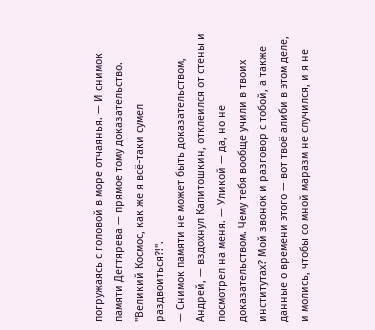погружаясь с головой в море отчаянья. — И снимок памяти Дегтярева — прямое тому доказательство.
"Великий Космос, как же я всё-таки сумел раздвоиться?!".
— Снимок памяти не может быть доказательством, Андрей, — вздохнул Капитошкин, отклеился от стены и посмотрел на меня. — Уликой — да, но не доказательством. Чему тебя вообще учили в твоих институтах? Мой звонок и разговор с тобой, а также данные о времени этого — вот твоё алиби в этом деле, и молись, чтобы со мной маразм не случился, и я не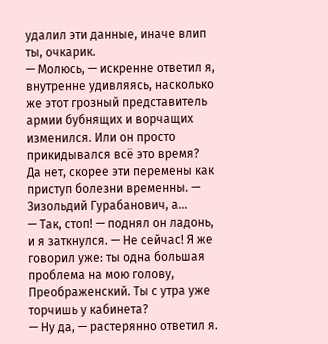удалил эти данные, иначе влип ты, очкарик.
— Молюсь, — искренне ответил я, внутренне удивляясь, насколько же этот грозный представитель армии бубнящих и ворчащих изменился. Или он просто прикидывался всё это время? Да нет, скорее эти перемены как приступ болезни временны. — Зизольдий Гурабанович, а…
— Так, стоп! — поднял он ладонь, и я заткнулся. — Не сейчас! Я же говорил уже: ты одна большая проблема на мою голову, Преображенский. Ты с утра уже торчишь у кабинета?
— Ну да, — растерянно ответил я.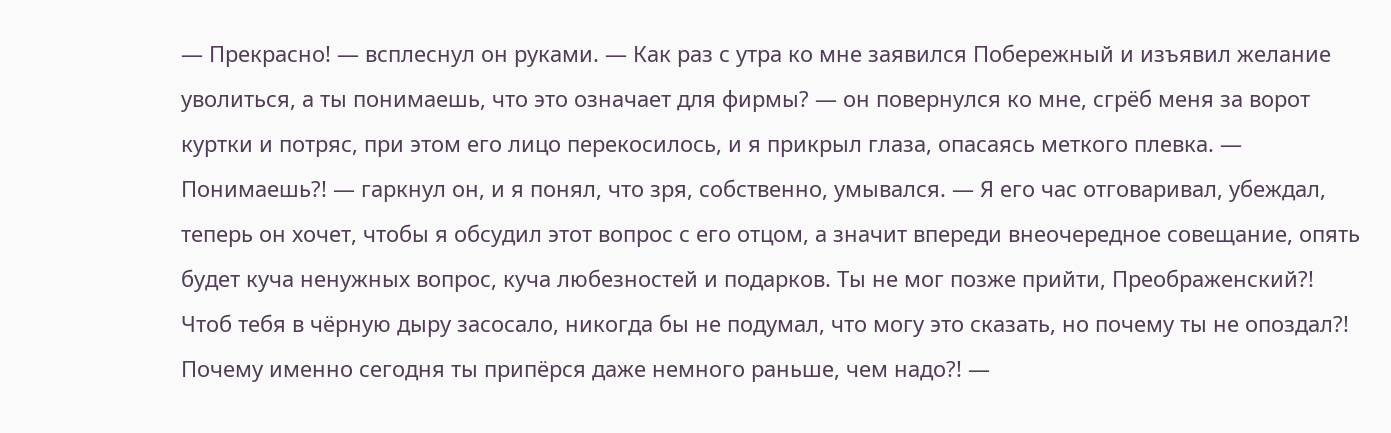— Прекрасно! — всплеснул он руками. — Как раз с утра ко мне заявился Побережный и изъявил желание уволиться, а ты понимаешь, что это означает для фирмы? — он повернулся ко мне, сгрёб меня за ворот куртки и потряс, при этом его лицо перекосилось, и я прикрыл глаза, опасаясь меткого плевка. — Понимаешь?! — гаркнул он, и я понял, что зря, собственно, умывался. — Я его час отговаривал, убеждал, теперь он хочет, чтобы я обсудил этот вопрос с его отцом, а значит впереди внеочередное совещание, опять будет куча ненужных вопрос, куча любезностей и подарков. Ты не мог позже прийти, Преображенский?! Чтоб тебя в чёрную дыру засосало, никогда бы не подумал, что могу это сказать, но почему ты не опоздал?! Почему именно сегодня ты припёрся даже немного раньше, чем надо?! —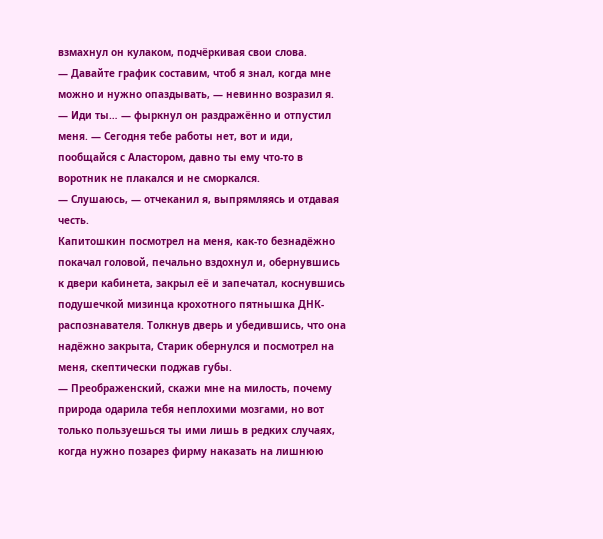взмахнул он кулаком, подчёркивая свои слова.
— Давайте график составим, чтоб я знал, когда мне можно и нужно опаздывать, — невинно возразил я.
— Иди ты… — фыркнул он раздражённо и отпустил меня. — Сегодня тебе работы нет, вот и иди, пообщайся с Аластором, давно ты ему что-то в воротник не плакался и не сморкался.
— Слушаюсь, — отчеканил я, выпрямляясь и отдавая честь.
Капитошкин посмотрел на меня, как-то безнадёжно покачал головой, печально вздохнул и, обернувшись к двери кабинета, закрыл её и запечатал, коснувшись подушечкой мизинца крохотного пятнышка ДНК-распознавателя. Толкнув дверь и убедившись, что она надёжно закрыта, Старик обернулся и посмотрел на меня, скептически поджав губы.
— Преображенский, скажи мне на милость, почему природа одарила тебя неплохими мозгами, но вот только пользуешься ты ими лишь в редких случаях, когда нужно позарез фирму наказать на лишнюю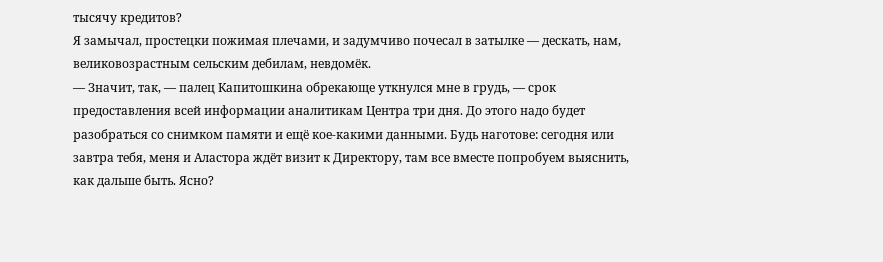тысячу кредитов?
Я замычал, простецки пожимая плечами, и задумчиво почесал в затылке — дескать, нам, великовозрастным сельским дебилам, невдомёк.
— Значит, так, — палец Капитошкина обрекающе уткнулся мне в грудь, — срок предоставления всей информации аналитикам Центра три дня. До этого надо будет разобраться со снимком памяти и ещё кое-какими данными. Будь наготове: сегодня или завтра тебя, меня и Аластора ждёт визит к Директору, там все вместе попробуем выяснить, как дальше быть. Ясно?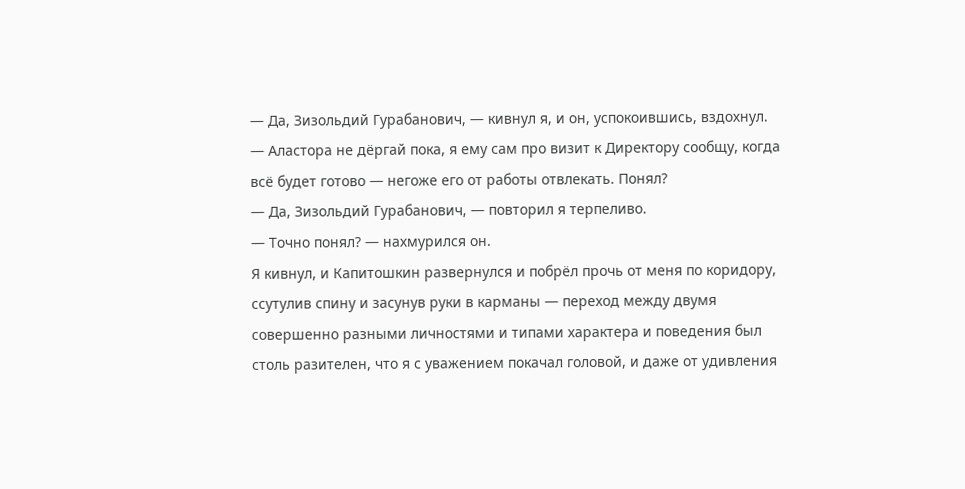— Да, Зизольдий Гурабанович, — кивнул я, и он, успокоившись, вздохнул.
— Аластора не дёргай пока, я ему сам про визит к Директору сообщу, когда всё будет готово — негоже его от работы отвлекать. Понял?
— Да, Зизольдий Гурабанович, — повторил я терпеливо.
— Точно понял? — нахмурился он.
Я кивнул, и Капитошкин развернулся и побрёл прочь от меня по коридору, ссутулив спину и засунув руки в карманы — переход между двумя совершенно разными личностями и типами характера и поведения был столь разителен, что я с уважением покачал головой, и даже от удивления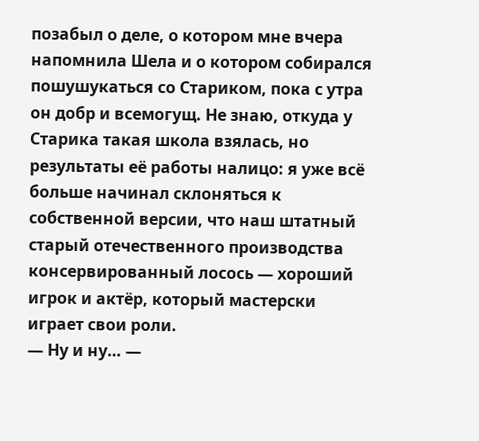позабыл о деле, о котором мне вчера напомнила Шела и о котором собирался пошушукаться со Стариком, пока с утра он добр и всемогущ. Не знаю, откуда у Старика такая школа взялась, но результаты её работы налицо: я уже всё больше начинал склоняться к собственной версии, что наш штатный старый отечественного производства консервированный лосось — хороший игрок и актёр, который мастерски играет свои роли.
— Ну и ну… —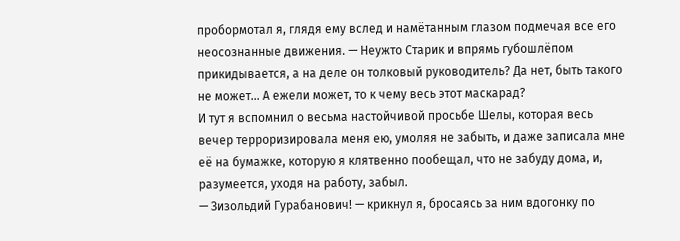пробормотал я, глядя ему вслед и намётанным глазом подмечая все его неосознанные движения. — Неужто Старик и впрямь губошлёпом прикидывается, а на деле он толковый руководитель? Да нет, быть такого не может… А ежели может, то к чему весь этот маскарад?
И тут я вспомнил о весьма настойчивой просьбе Шелы, которая весь вечер терроризировала меня ею, умоляя не забыть, и даже записала мне её на бумажке, которую я клятвенно пообещал, что не забуду дома, и, разумеется, уходя на работу, забыл.
— Зизольдий Гурабанович! — крикнул я, бросаясь за ним вдогонку по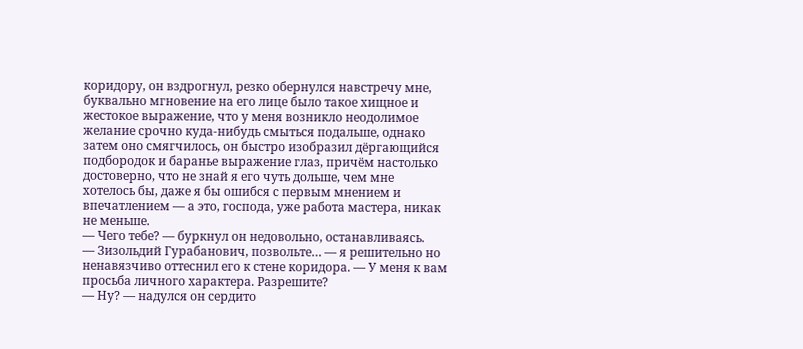коридору, он вздрогнул, резко обернулся навстречу мне, буквально мгновение на его лице было такое хищное и жестокое выражение, что у меня возникло неодолимое желание срочно куда-нибудь смыться подальше, однако затем оно смягчилось, он быстро изобразил дёргающийся подбородок и баранье выражение глаз, причём настолько достоверно, что не знай я его чуть дольше, чем мне хотелось бы, даже я бы ошибся с первым мнением и впечатлением — а это, господа, уже работа мастера, никак не меньше.
— Чего тебе? — буркнул он недовольно, останавливаясь.
— Зизольдий Гурабанович, позвольте… — я решительно но ненавязчиво оттеснил его к стене коридора. — У меня к вам просьба личного характера. Разрешите?
— Ну? — надулся он сердито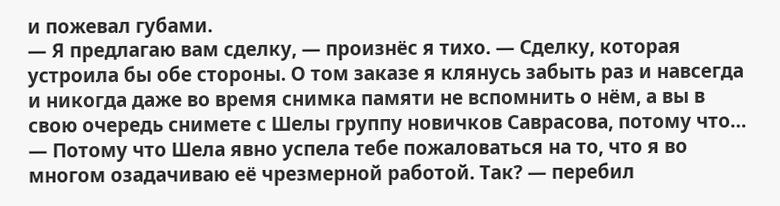и пожевал губами.
— Я предлагаю вам сделку, — произнёс я тихо. — Сделку, которая устроила бы обе стороны. О том заказе я клянусь забыть раз и навсегда и никогда даже во время снимка памяти не вспомнить о нём, а вы в свою очередь снимете с Шелы группу новичков Саврасова, потому что…
— Потому что Шела явно успела тебе пожаловаться на то, что я во многом озадачиваю её чрезмерной работой. Так? — перебил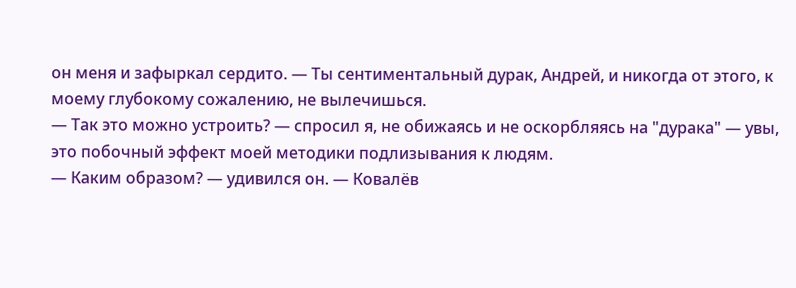он меня и зафыркал сердито. — Ты сентиментальный дурак, Андрей, и никогда от этого, к моему глубокому сожалению, не вылечишься.
— Так это можно устроить? — спросил я, не обижаясь и не оскорбляясь на "дурака" — увы, это побочный эффект моей методики подлизывания к людям.
— Каким образом? — удивился он. — Ковалёв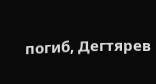погиб, Дегтярев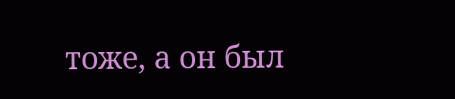тоже, а он был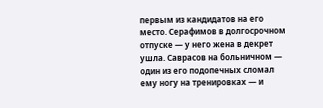первым из кандидатов на его место. Серафимов в долгосрочном отпуске — у него жена в декрет ушла. Саврасов на больничном — один из его подопечных сломал ему ногу на тренировках — и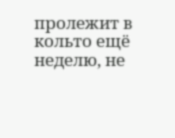пролежит в кольто ещё неделю, не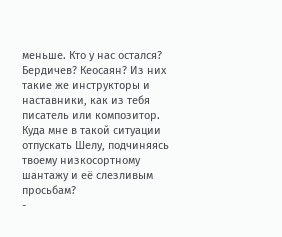меньше. Кто у нас остался? Бердичев? Кеосаян? Из них такие же инструкторы и наставники, как из тебя писатель или композитор. Куда мне в такой ситуации отпускать Шелу, подчиняясь твоему низкосортному шантажу и её слезливым просьбам?
-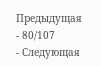Предыдущая
- 80/107
- Следующая